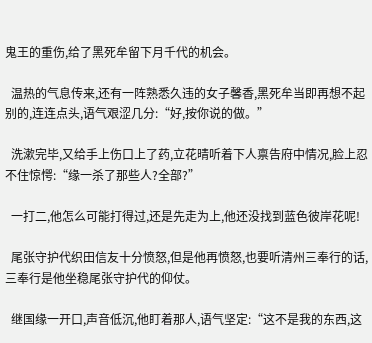鬼王的重伤,给了黑死牟留下月千代的机会。

  温热的气息传来,还有一阵熟悉久违的女子馨香,黑死牟当即再想不起别的,连连点头,语气艰涩几分:“好,按你说的做。”

  洗漱完毕,又给手上伤口上了药,立花晴听着下人禀告府中情况,脸上忍不住惊愕:“缘一杀了那些人?全部?”

  一打二,他怎么可能打得过,还是先走为上,他还没找到蓝色彼岸花呢!

  尾张守护代织田信友十分愤怒,但是他再愤怒,也要听清州三奉行的话,三奉行是他坐稳尾张守护代的仰仗。

  继国缘一开口,声音低沉,他盯着那人,语气坚定:“这不是我的东西,这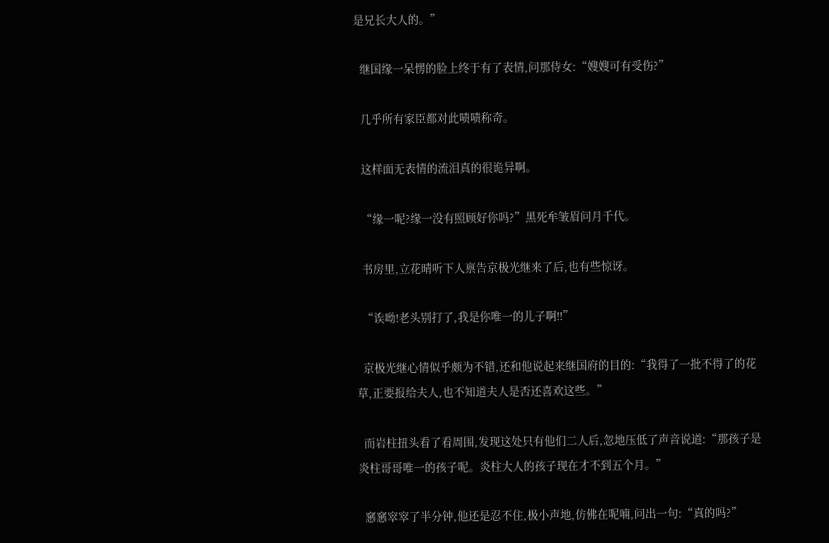是兄长大人的。”

  继国缘一呆愣的脸上终于有了表情,问那侍女:“嫂嫂可有受伤?”

  几乎所有家臣都对此啧啧称奇。

  这样面无表情的流泪真的很诡异啊。

  “缘一呢?缘一没有照顾好你吗?”黑死牟皱眉问月千代。

  书房里,立花晴听下人禀告京极光继来了后,也有些惊讶。

  “诶呦!老头别打了,我是你唯一的儿子啊!!”

  京极光继心情似乎颇为不错,还和他说起来继国府的目的:“我得了一批不得了的花草,正要报给夫人,也不知道夫人是否还喜欢这些。”

  而岩柱扭头看了看周围,发现这处只有他们二人后,忽地压低了声音说道:“那孩子是炎柱哥哥唯一的孩子呢。炎柱大人的孩子现在才不到五个月。”

  窸窸窣窣了半分钟,他还是忍不住,极小声地,仿佛在呢喃,问出一句:“真的吗?”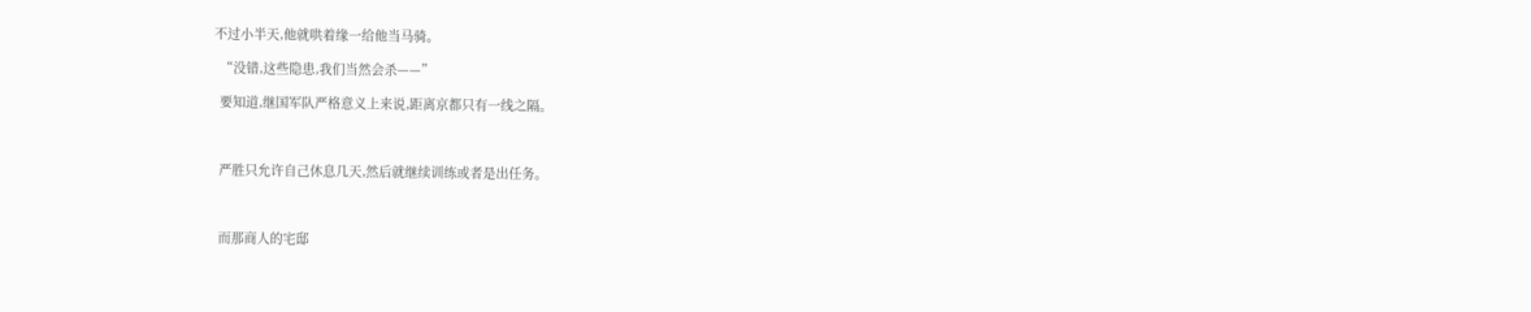不过小半天,他就哄着缘一给他当马骑。

  “没错,这些隐患,我们当然会杀——”

  要知道,继国军队严格意义上来说,距离京都只有一线之隔。



  严胜只允许自己休息几天,然后就继续训练或者是出任务。



  而那商人的宅邸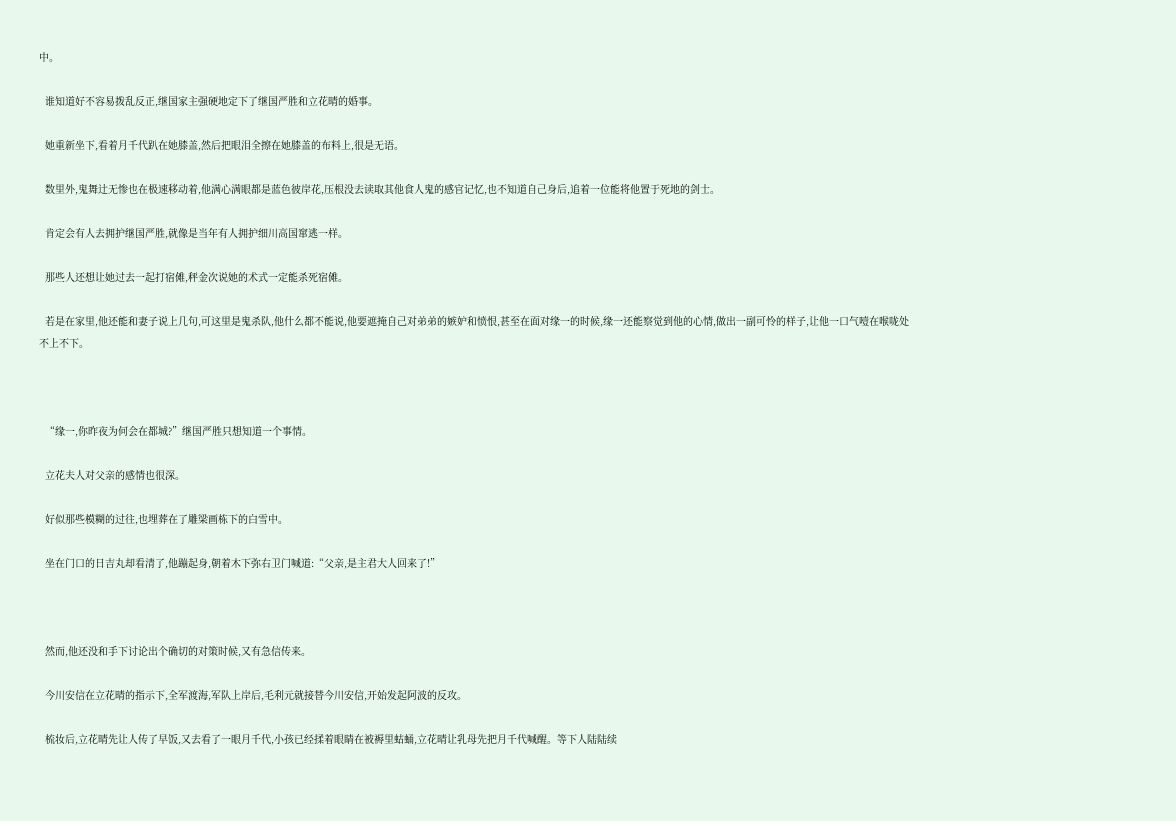中。

  谁知道好不容易拨乱反正,继国家主强硬地定下了继国严胜和立花晴的婚事。

  她重新坐下,看着月千代趴在她膝盖,然后把眼泪全擦在她膝盖的布料上,很是无语。

  数里外,鬼舞辻无惨也在极速移动着,他满心满眼都是蓝色彼岸花,压根没去读取其他食人鬼的感官记忆,也不知道自己身后,追着一位能将他置于死地的剑士。

  肯定会有人去拥护继国严胜,就像是当年有人拥护细川高国窜逃一样。

  那些人还想让她过去一起打宿傩,秤金次说她的术式一定能杀死宿傩。

  若是在家里,他还能和妻子说上几句,可这里是鬼杀队,他什么都不能说,他要遮掩自己对弟弟的嫉妒和愤恨,甚至在面对缘一的时候,缘一还能察觉到他的心情,做出一副可怜的样子,让他一口气噎在喉咙处不上不下。



  “缘一,你昨夜为何会在都城?”继国严胜只想知道一个事情。

  立花夫人对父亲的感情也很深。

  好似那些模糊的过往,也埋葬在了雕梁画栋下的白雪中。

  坐在门口的日吉丸却看清了,他蹦起身,朝着木下弥右卫门喊道:“父亲,是主君大人回来了!”



  然而,他还没和手下讨论出个确切的对策时候,又有急信传来。

  今川安信在立花晴的指示下,全军渡海,军队上岸后,毛利元就接替今川安信,开始发起阿波的反攻。

  梳妆后,立花晴先让人传了早饭,又去看了一眼月千代,小孩已经揉着眼睛在被褥里蛄蛹,立花晴让乳母先把月千代喊醒。等下人陆陆续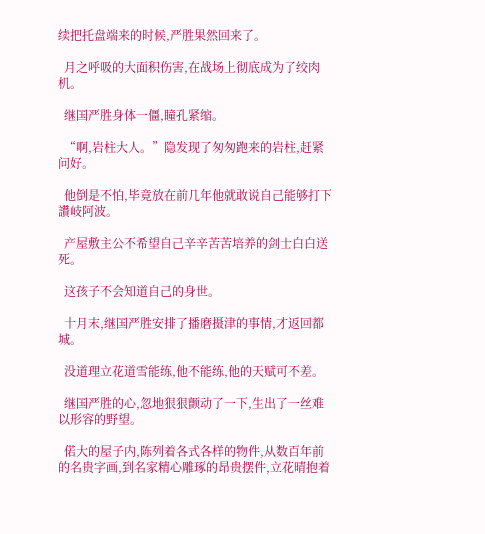续把托盘端来的时候,严胜果然回来了。

  月之呼吸的大面积伤害,在战场上彻底成为了绞肉机。

  继国严胜身体一僵,瞳孔紧缩。

  “啊,岩柱大人。”隐发现了匆匆跑来的岩柱,赶紧问好。

  他倒是不怕,毕竟放在前几年他就敢说自己能够打下讚岐阿波。

  产屋敷主公不希望自己辛辛苦苦培养的剑士白白送死。

  这孩子不会知道自己的身世。

  十月末,继国严胜安排了播磨摄津的事情,才返回都城。

  没道理立花道雪能练,他不能练,他的天赋可不差。

  继国严胜的心,忽地狠狠颤动了一下,生出了一丝难以形容的野望。

  偌大的屋子内,陈列着各式各样的物件,从数百年前的名贵字画,到名家精心雕琢的昂贵摆件,立花晴抱着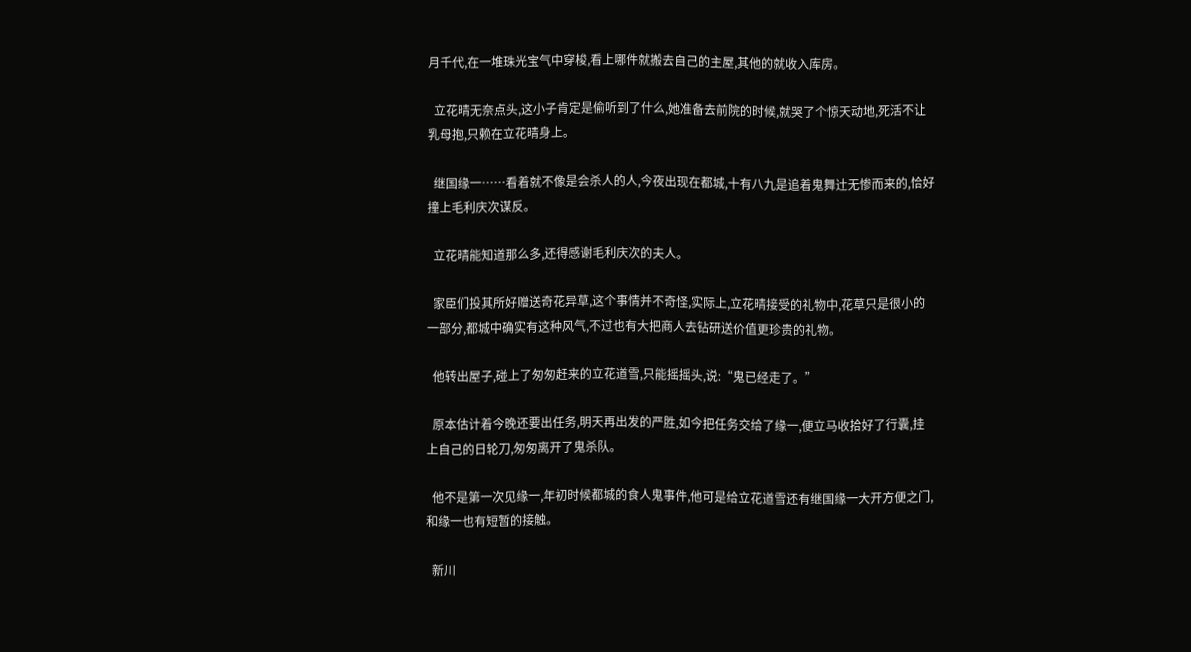月千代,在一堆珠光宝气中穿梭,看上哪件就搬去自己的主屋,其他的就收入库房。

  立花晴无奈点头,这小子肯定是偷听到了什么,她准备去前院的时候,就哭了个惊天动地,死活不让乳母抱,只赖在立花晴身上。

  继国缘一……看着就不像是会杀人的人,今夜出现在都城,十有八九是追着鬼舞辻无惨而来的,恰好撞上毛利庆次谋反。

  立花晴能知道那么多,还得感谢毛利庆次的夫人。

  家臣们投其所好赠送奇花异草,这个事情并不奇怪,实际上,立花晴接受的礼物中,花草只是很小的一部分,都城中确实有这种风气,不过也有大把商人去钻研送价值更珍贵的礼物。

  他转出屋子,碰上了匆匆赶来的立花道雪,只能摇摇头,说:“鬼已经走了。”

  原本估计着今晚还要出任务,明天再出发的严胜,如今把任务交给了缘一,便立马收拾好了行囊,挂上自己的日轮刀,匆匆离开了鬼杀队。

  他不是第一次见缘一,年初时候都城的食人鬼事件,他可是给立花道雪还有继国缘一大开方便之门,和缘一也有短暂的接触。

  新川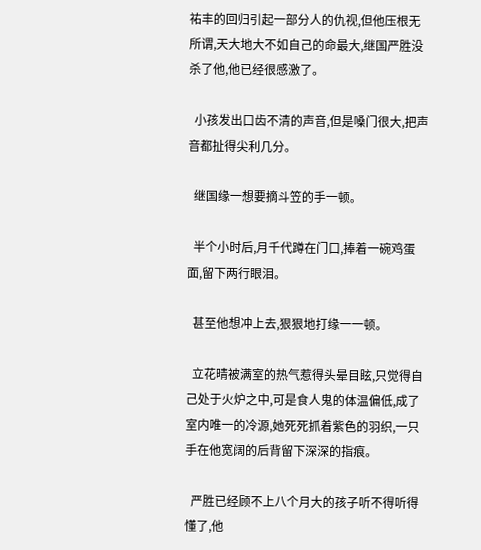祐丰的回归引起一部分人的仇视,但他压根无所谓,天大地大不如自己的命最大,继国严胜没杀了他,他已经很感激了。

  小孩发出口齿不清的声音,但是嗓门很大,把声音都扯得尖利几分。

  继国缘一想要摘斗笠的手一顿。

  半个小时后,月千代蹲在门口,捧着一碗鸡蛋面,留下两行眼泪。

  甚至他想冲上去,狠狠地打缘一一顿。

  立花晴被满室的热气惹得头晕目眩,只觉得自己处于火炉之中,可是食人鬼的体温偏低,成了室内唯一的冷源,她死死抓着紫色的羽织,一只手在他宽阔的后背留下深深的指痕。

  严胜已经顾不上八个月大的孩子听不得听得懂了,他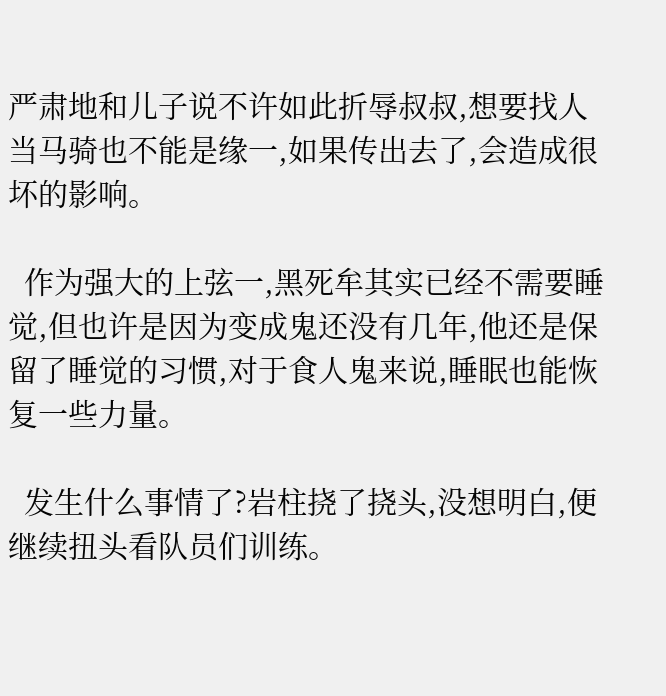严肃地和儿子说不许如此折辱叔叔,想要找人当马骑也不能是缘一,如果传出去了,会造成很坏的影响。

  作为强大的上弦一,黑死牟其实已经不需要睡觉,但也许是因为变成鬼还没有几年,他还是保留了睡觉的习惯,对于食人鬼来说,睡眠也能恢复一些力量。

  发生什么事情了?岩柱挠了挠头,没想明白,便继续扭头看队员们训练。